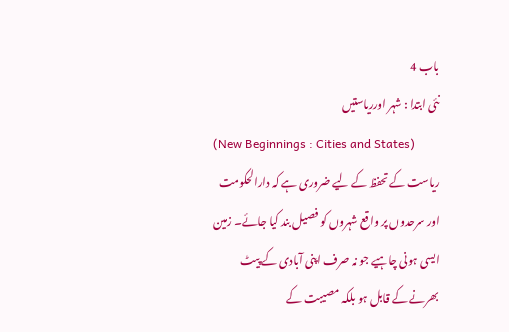باب 4
نئی ابتدا : شہر اورریاستیں
(New Beginnings : Cities and States)
ریاست کے تحفظ کے لیے ضروری ہے کہ دارالحکومت اور سرحدوں پر واقع شہروں کو فصیل بند کیا جائے۔ زمین ایسی ہونی چاہیے جو نہ صرف اپنی آبادی کے پیٹ بھرنے کے قابل ہو بلکہ مصیبت کے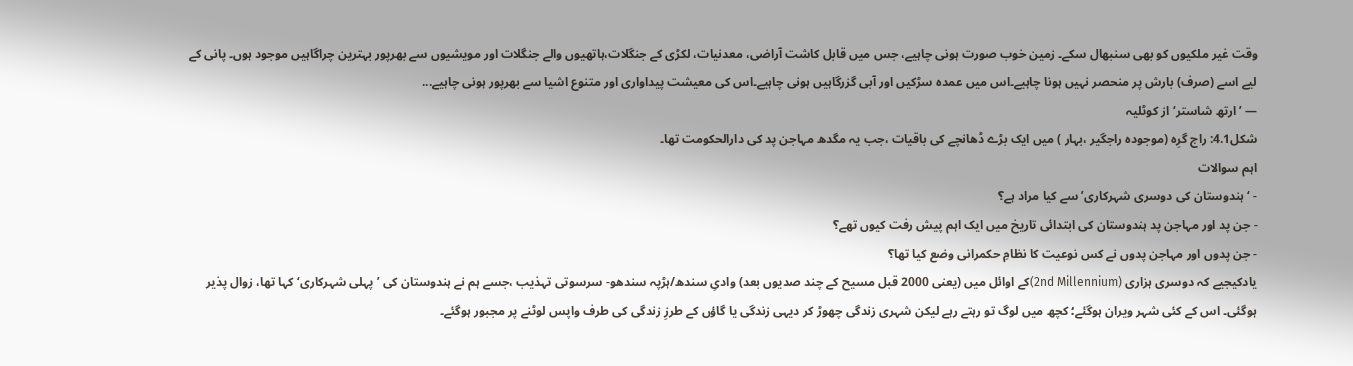وقت غیر ملکیوں کو بھی سنبھال سکے۔ زمین خوب صورت ہونی چاہیے، جس میں قابل کاشت آراضی، معدنیات، لکڑی کے جنگلات،ہاتھیوں والے جنگلات اور مویشیوں سے بھرپور بہترین چراگاہیں موجود ہوں۔ پانی کے لیے اسے (صرف) بارش پر منحصر نہیں ہونا چاہیے۔اس میں عمدہ سڑکیں اور آبی گزرگاہیں ہونی چاہیے۔اس کی معیشت پیداواری اور متنوع اشیا سے بھرپور ہونی چاہیے...
— ’ارتھ شاستر‘ از کوٹلیہ
شکل4.1: راج گرِہ (موجودہ راجگیر ،بہار ) میں ایک بڑے ڈھانچے کی باقیات ،جب یہ مگدھ مہاجن پد کی دارالحکومت تھا۔
اہم سوالات
- ‘ہندوستان کی دوسری شہرکاری’ سے کیا مراد ہے؟
- جن پد اور مہاجن پد ہندوستان کی ابتدائی تاریخ میں ایک اہم پیش رفت کیوں تھے؟
- جن پدوں اور مہاجن پدوں نے کس نوعیت کا نظامِ حکمرانی وضع کیا تھا؟
یادکیجیے کہ دوسری ہزاری (2nd Millennium)کے اوائل میں (یعنی 2000 قبل مسیح کے چند صدیوں بعد) وادیِ سندھ/ہڑپہ سندھو- سرسوتی تہذیب ،جسے ہم نے ہندوستان کی ’پہلی شہرکاری‘ کہا تھا، زوال پذیر ہوگئی۔ اس کے کئی شہر ویران ہوگئے؛ کچھ میں لوگ تو رہتے رہے لیکن شہری زندگی چھوڑ کر دیہی زندگی یا گاؤں کے طرزِ زندگی کی طرف واپس لوٹنے پر مجبور ہوگئے۔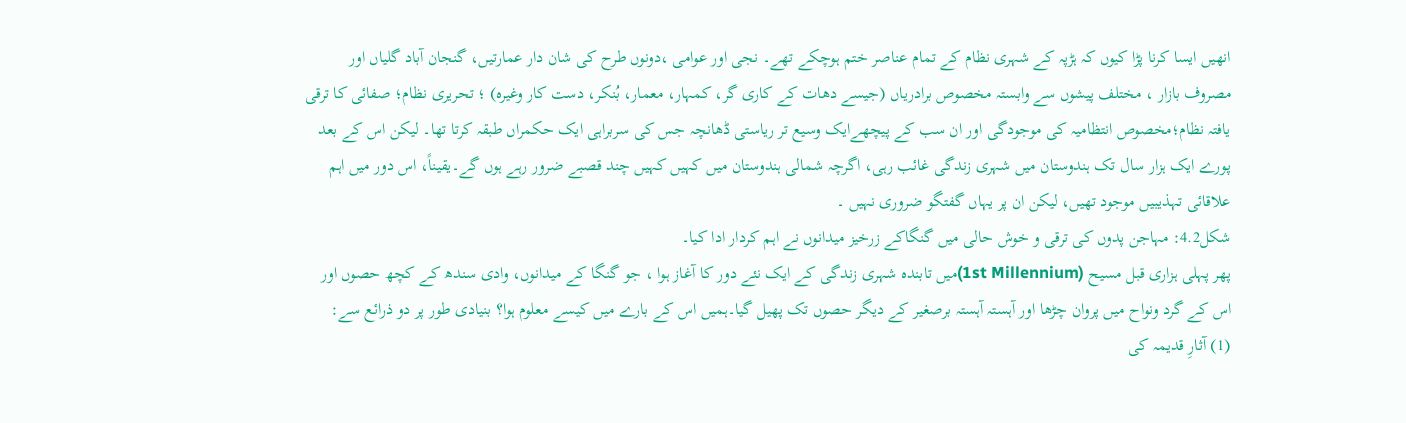انھیں ایسا کرنا پڑا کیوں کہ ہڑپہ کے شہری نظام کے تمام عناصر ختم ہوچکے تھے۔ نجی اور عوامی ،دونوں طرح کی شان دار عمارتیں، گنجان آباد گلیاں اور مصروف بازار ، مختلف پیشوں سے وابستہ مخصوص برادریاں (جیسے دھات کے کاری گر، کمہار، معمار، بُنکر، دست کار وغیرہ) ؛ تحریری نظام؛ صفائی کا ترقی یافتہ نظام؛مخصوص انتظامیہ کی موجودگی اور ان سب کے پیچھےایک وسیع تر ریاستی ڈھانچہ جس کی سربراہی ایک حکمراں طبقہ کرتا تھا۔ لیکن اس کے بعد پورے ایک ہزار سال تک ہندوستان میں شہری زندگی غائب رہی، اگرچہ شمالی ہندوستان میں کہیں کہیں چند قصبے ضرور رہے ہوں گے۔یقیناً، اس دور میں اہم علاقائی تہذیبیں موجود تھیں، لیکن ان پر یہاں گفتگو ضروری نہیں ۔
شکل4.2: مہاجن پدوں کی ترقی و خوش حالی میں گنگاکے زرخیز میدانوں نے اہم کردار ادا کیا۔
پھر پہلی ہزاری قبل مسیح (1st Millennium)میں تابندہ شہری زندگی کے ایک نئے دور کا آغاز ہوا ، جو گنگا کے میدانوں، وادی سندھ کے کچھ حصوں اور اس کے گرد ونواح میں پروان چڑھا اور آہستہ آہستہ برصغیر کے دیگر حصوں تک پھیل گیا۔ہمیں اس کے بارے میں کیسے معلوم ہوا؟ بنیادی طور پر دو ذرائع سے:
(1) آثارِ قدیمہ کی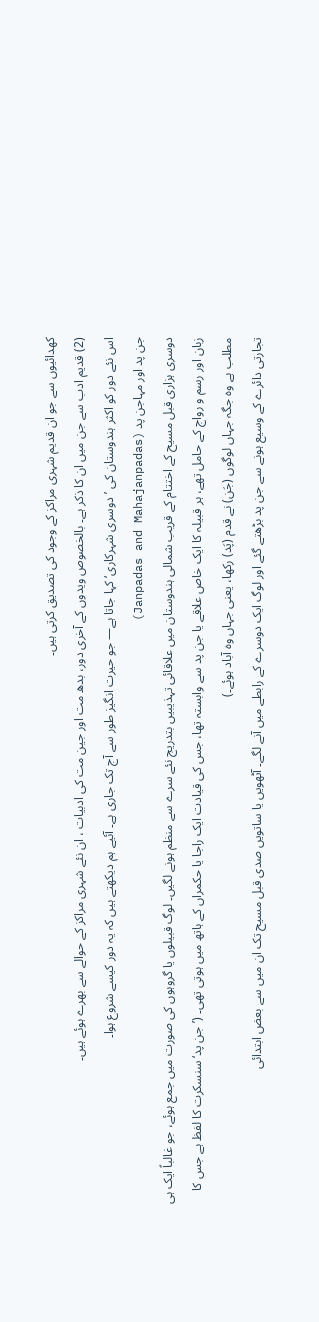کھدائیوں سے جو ان قدیم شہری مراکز کے وجود کی تصدیق کرتی ہیں۔
(2) قدیم ادب سے جن میں ان کا ذکر ہے۔ بالخصوص ویدوں کے آخری دور، بدھ مت اور جین مت کی ادبیات ، ان نئے شہری مراکز کے حوالے سے بھرے ہوئے ہیں۔
اس نئے دور کو اکثر ہندوستان کی ’دوسری شہرکاری‘ کہا جاتا ہے— جو حیرت انگیز طور سے آج تک جاری ہے۔ آئیے ہم دیکھتے ہیں کہ یہ دور کیسے شروع ہوا۔
جن پد اور مہاجن پد (Janpadas and Mahajanpadas)
دوسری ہزاری قبل مسیح کے اختتام کے قریب شمالی ہندوستان میں علاقائی تہذیبیں بتدریج نئے سرے سے منظم ہونے لگیں۔ لوگ قبیلوں یا گروہوں کی صورت میں جمع ہوئے، جو غالباً ایک ہی زبان اور رسم و رواج کے حامل تھے، ہر قبیلہ کا ایک خاص علاقے یا جن پد سے وابستہ تھا، جس کی قیادت ایک راجا یا حکمراں کے ہاتھ میں ہوتی تھی۔ (’جن پد‘ سنسکرت کا لفظ ہے جس کا مطلب ہے وہ جگہ جہاں لوگوں (جَن) نے قدم (پَد) رکھا، یعنی جہاں وہ آباد ہوئے۔)
تجارتی دائرے کے وسیع ہونے سے جن پد بڑھتے گئے اور لوگ ایک دوسرے کے رابطے میں آنے لگے۔ آٹھویں یا ساتویں صدی قبل مسیح تک ان میں سے بعض ابتدائی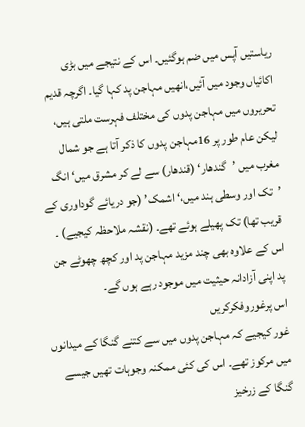ریاستیں آپس میں ضم ہوگئیں۔ اس کے نتیجے میں بڑی اکائیاں وجود میں آئیں،انھیں مہاجن پد کہا گیا۔ اگرچہ قدیم تحریروں میں مہاجن پدوں کی مختلف فہرست ملتی ہیں، لیکن عام طور پر 16مہاجن پدوں کا ذکر آتا ہے جو شمال مغرب میں ’گندھار‘ (قندھار) سے لے کر مشرق میں‘ انگ ’تک اور وسطی ہند میں،‘ اشمک’ (جو دریائے گوداوری کے قریب تھا) تک پھیلے ہوئے تھے۔ (نقشہ ملاحظہ کیجیے) ۔ اس کے علاوہ بھی چند مزید مہاجن پد اور کچھ چھوٹے جن پد اپنی آزادانہ حیثیت میں موجود رہے ہوں گے۔
اس پرغوروفکرکریں
غور کیجیے کہ مہاجن پدوں میں سے کتنے گنگا کے میدانوں میں مرکوز تھے۔ اس کی کئی ممکنہ وجوہات تھیں جیسے گنگا کے زرخیز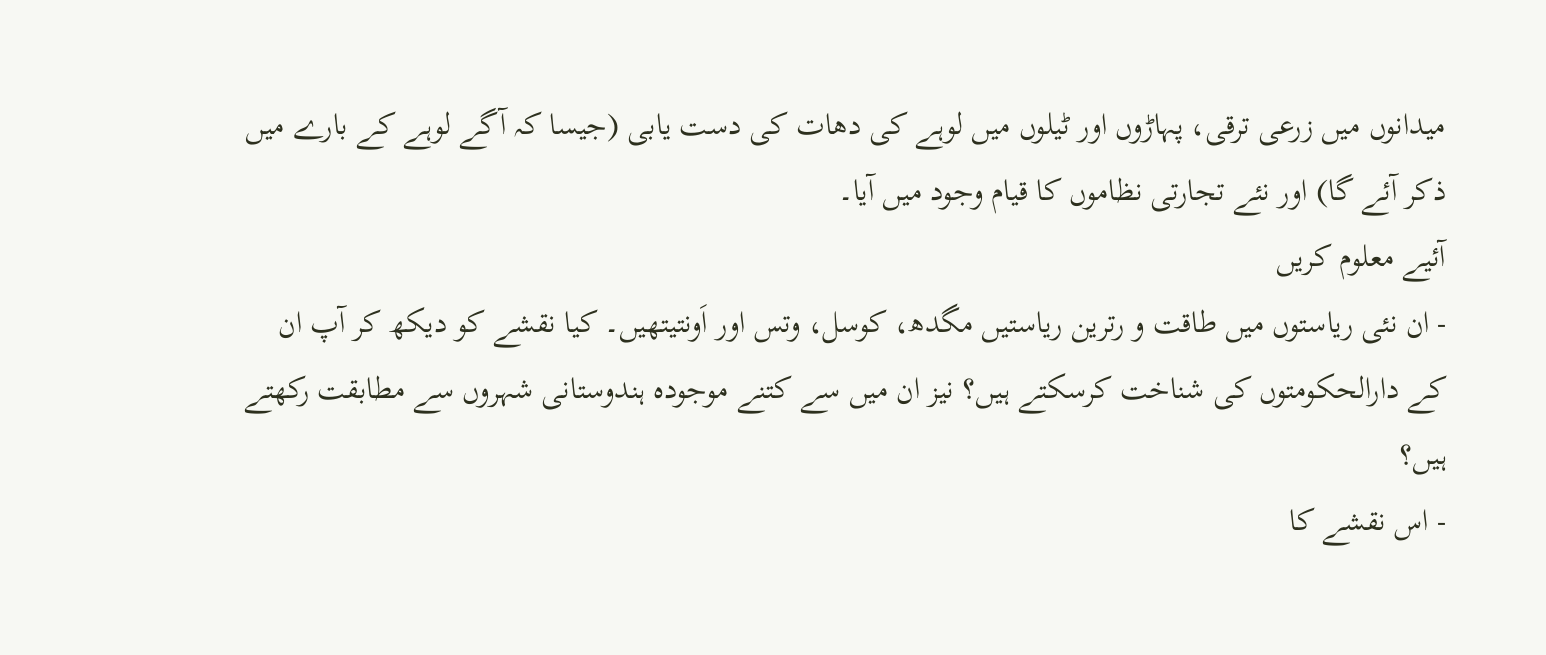میدانوں میں زرعی ترقی، پہاڑوں اور ٹیلوں میں لوہے کی دھات کی دست یابی (جیسا کہ آگے لوہے کے بارے میں ذکر آئے گا) اور نئے تجارتی نظاموں کا قیام وجود میں آیا۔
آئیے معلوم کریں
- ان نئی ریاستوں میں طاقت و رترین ریاستیں مگدھ، کوسل، وتس اور اَونتیتھیں۔ کیا نقشے کو دیکھ کر آپ ان کے دارالحکومتوں کی شناخت کرسکتے ہیں؟ نیز ان میں سے کتنے موجودہ ہندوستانی شہروں سے مطابقت رکھتے ہیں؟
- اس نقشے کا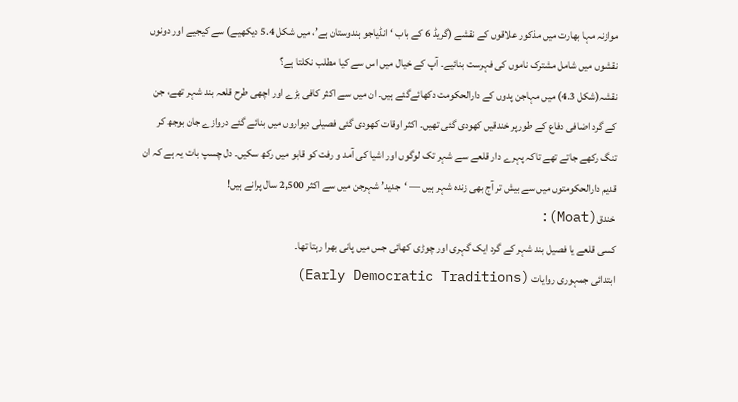موازنہ مہا بھارت میں مذکور علاقوں کے نقشے (گریڈ 6 کے باب ‘انڈیاجو ہندوستان ہے’، میں شکل 5.4 دیکھیے) سے کیجیے اور دونوں نقشوں میں شامل مشترک ناموں کی فہرست بنائیے۔ آپ کے خیال میں اس سے کیا مطلب نکلتا ہے؟
نقشہ(شکل 4.3) میں مہاجن پدوں کے دارالحکومت دکھائےگئے ہیں۔ ان میں سے اکثر کافی بڑے اور اچھی طرح قلعہ بند شہر تھے، جن کے گرد اضافی دفاع کے طورپر خندقیں کھودی گئی تھیں۔ اکثر اوقات کھودی گئی فصیلی دیواروں میں بنائے گئے دروازے جان بوجھ کر تنگ رکھے جاتے تھے تاکہ پہرے دار قلعے سے شہر تک لوگوں اور اشیا کی آمد و رفت کو قابو میں رکھ سکیں۔ دل چسپ بات یہ ہے کہ ان قدیم دارالحکومتوں میں سے بیش تر آج بھی زندہ شہر ہیں — ‘جدید’ شہرجن میں سے اکثر 2,500 سال پرانے ہیں!
خندق(Moat):
کسی قلعے یا فصیل بند شہر کے گرد ایک گہری اور چوڑی کھائی جس میں پانی بھرا رہتا تھا۔
ابتدائی جمہوری روایات (Early Democratic Traditions)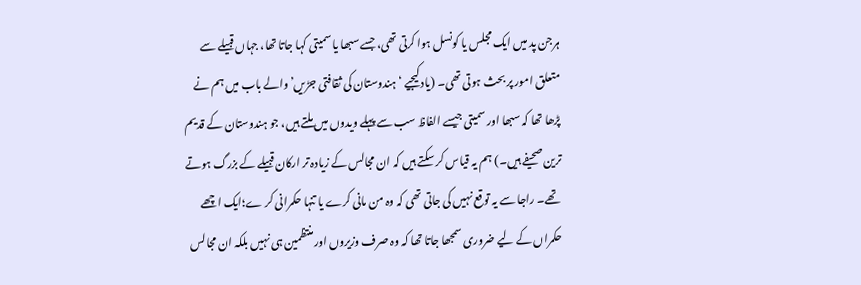ہرجن پد میں ایک مجلس یا کونسل ہوا کرتی تھی، جسے سبھا یا سمیتی کہا جاتا تھا، جہاں قبیلے سے متعلق امور پر بحث ہوتی تھی۔ (یاد کیجیے ‘ہندوستان کی ثقافتی جڑیں’ والے باب میں ہم نے پڑھا تھا کہ سبھا اور سمیتی جیسے الفاظ سب سے پہلے ویدوں میں ملتے ہیں، جو ہندوستان کے قدیم ترین صحیفے ہیں۔) ہم یہ قیاس کر سکتے ہیں کہ ان مجالس کے زیادہ تر ارکان قبیلے کے بزرگ ہوتے تھے۔ راجا سے یہ توقع نہیں کی جاتی تھی کہ وہ من مانی کرے یا تنہا حکمرانی کر ے؛ایک اچھے حکمراں کے لیے ضروری سمجھا جاتا تھا کہ وہ صرف وزیروں اور منتظمین ہی نہیں بلکہ ان مجالس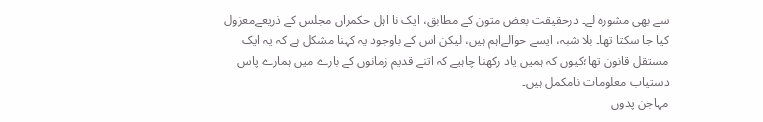سے بھی مشورہ لے۔ درحقیقت بعض متون کے مطابق، ایک نا اہل حکمراں مجلس کے ذریعےمعزول کیا جا سکتا تھا۔ بلا شبہ، ایسے حوالےاہم ہیں، لیکن اس کے باوجود یہ کہنا مشکل ہے کہ یہ ایک مستقل قانون تھا؛کیوں کہ ہمیں یاد رکھنا چاہیے کہ اتنے قدیم زمانوں کے بارے میں ہمارے پاس دستیاب معلومات نامکمل ہیں۔
مہاجن پدوں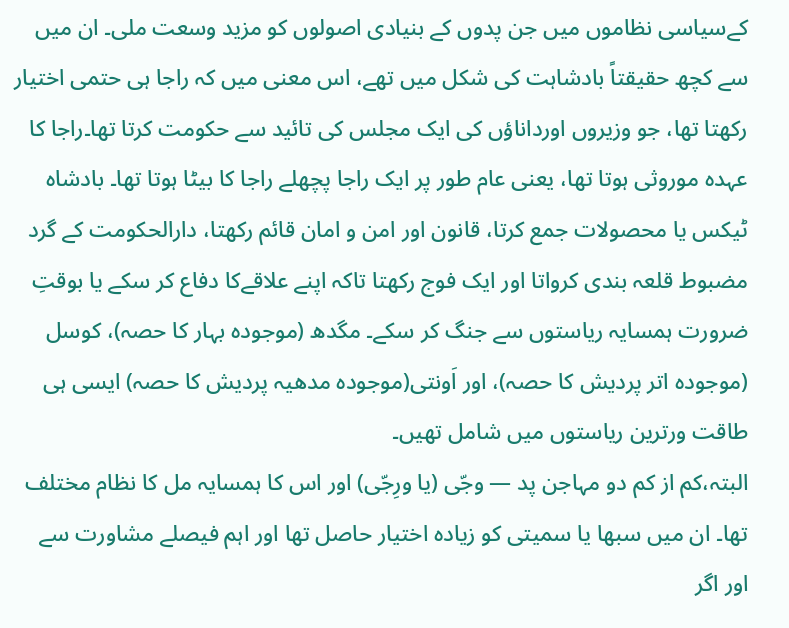کےسیاسی نظاموں میں جن پدوں کے بنیادی اصولوں کو مزید وسعت ملی۔ ان میں سے کچھ حقیقتاً بادشاہت کی شکل میں تھے، اس معنی میں کہ راجا ہی حتمی اختیار رکھتا تھا، جو وزیروں اورداناؤں کی ایک مجلس کی تائید سے حکومت کرتا تھا۔راجا کا عہدہ موروثی ہوتا تھا، یعنی عام طور پر ایک راجا پچھلے راجا کا بیٹا ہوتا تھا۔ بادشاہ ٹیکس یا محصولات جمع کرتا، قانون اور امن و امان قائم رکھتا، دارالحکومت کے گرد مضبوط قلعہ بندی کرواتا اور ایک فوج رکھتا تاکہ اپنے علاقےکا دفاع کر سکے یا بوقتِ ضرورت ہمسایہ ریاستوں سے جنگ کر سکے۔ مگدھ (موجودہ بہار کا حصہ)، کوسل (موجودہ اتر پردیش کا حصہ)، اور اَونتی(موجودہ مدھیہ پردیش کا حصہ) ایسی ہی طاقت ورترین ریاستوں میں شامل تھیں۔
البتہ،کم از کم دو مہاجن پد — وجّی (یا ورِجّی) اور اس کا ہمسایہ مل کا نظام مختلف تھا۔ ان میں سبھا یا سمیتی کو زیادہ اختیار حاصل تھا اور اہم فیصلے مشاورت سے اور اگر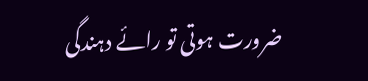ضرورت ہوتی تو رائے دہندگی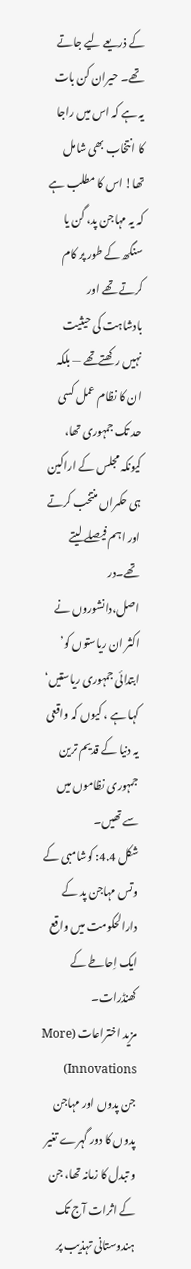کے ذریعے لیے جاتے تھے۔ حیران کن بات یہ ہے کہ اس میں راجا کا انتخاب بھی شامل تھا! اس کا مطلب ہے کہ یہ مہاجن پد، گن یا سنگھ کے طور پر کام کرتے تھے اور بادشاہت کی حیثیت نہیں رکھتےتھے — بلکہ ان کا نظام عمل کسی حد تک جمہوری تھا، کیونکہ مجلس کے اراکین ہی حکمراں منتخب کرتے اور اہم فیصلے لیتے تھے۔در اصل،دانشوروں نے اکثر ان ریاستوں کو’ ابتدائی جمہوری ریاستیں‘ کہا ہے ، کیوں کہ واقعی یہ دنیا کے قدیم ترین جمہوری نظاموں میں سے تھیں۔
شکل 4.4: کوشامبی کے وتس مہاجن پد کے دارالحکومت میں واقع ایک اِحاطے کے کھنڈرات۔
مزید اختراعات (More Innovations)
جن پدوں اور مہاجن پدوں کا دور گہرے تغیر و تبدل کا زمانہ تھا، جن کے اثرات آج تک ہندوستانی تہذیب پر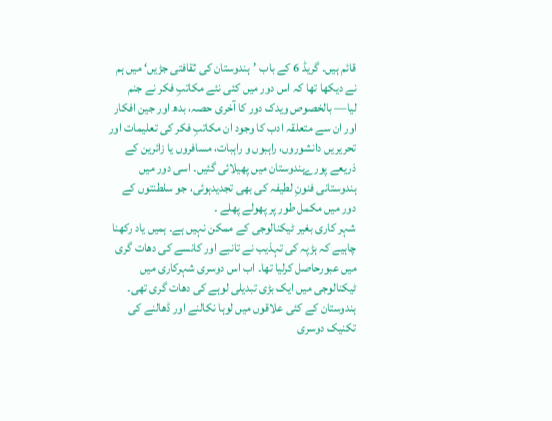قائم ہیں۔ گریڈ 6 کے باب ’ہندوستان کی ثقافتی جڑیں‘ میں ہم نے دیکھا تھا کہ اس دور میں کئی نئے مکاتبِ فکر نے جنم لیا— بالخصوص ویدک دور کا آخری حصہ، بدھ اور جین افکار اور ان سے متعلقہ ادب کا وجود ان مکاتبِ فکر کی تعلیمات اور تحریریں دانشوروں، راہبوں و راہبات، مسافروں یا زائرین کے ذریعے پورےہندوستان میں پھیلائی گئیں۔ اسی دور میں ہندوستانی فنونِ لطیفہ کی بھی تجدیدہوئی، جو سلطنتوں کے دور میں مکمل طور پر پھولے پھلے ۔
شہر کاری بغیر ٹیکنالوجی کے ممکن نہیں ہے۔ ہمیں یاد رکھنا چاہیے کہ ہڑپہ کی تہذیب نے تانبے اور کانسے کی دھات گری میں عبورحاصل کرلیا تھا۔ اب اس دوسری شہرکاری میں ٹیکنالوجی میں ایک بڑی تبدیلی لوہے کی دھات گری تھی۔ ہندوستان کے کئی علاقوں میں لوہا نکالنے اور ڈھالنے کی تکنیک دوسری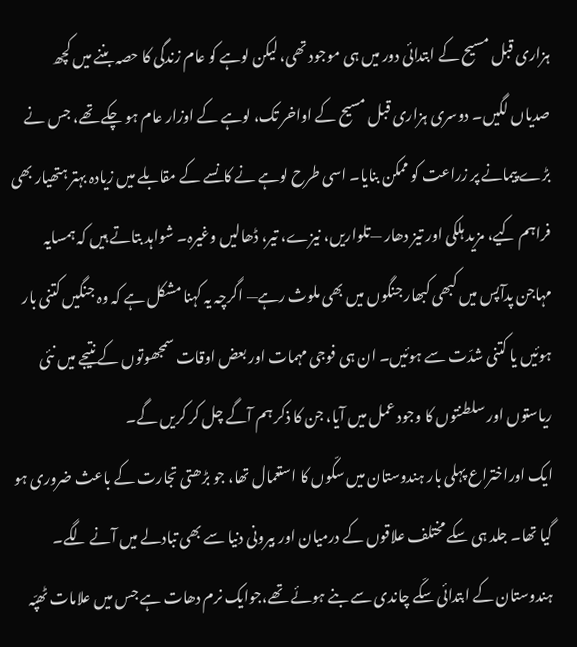ہزاری قبل مسیح کے ابتدائی دور میں ہی موجود تھی، لیکن لوہے کو عام زندگی کا حصہ بننے میں کچھ صدیاں لگیں۔ دوسری ہزاری قبل مسیح کے اواخر تک، لوہے کے اوزار عام ہو چکے تھے، جس نے بڑے پیمانے پر زراعت کو ممکن بنایا۔ اسی طرح لوہے نے کانسے کے مقابلے میں زیادہ بہتر ہتھیار بھی فراہم کیے، مزید ہلکی اور تیز دھار —تلواریں، نیزے، تیر، ڈھالیں وغیرہ۔ شواہد بتاتے ہیں کہ ہمسایہ مہاجن پدآپس میں کبھی کبھار جنگوں میں بھی ملوث رہے— اگرچہ یہ کہنا مشکل ہے کہ وہ جنگیں کتنی بار ہوئیں یا کتنی شدّت سے ہوئیں۔ ان ہی فوجی مہمات اور بعض اوقات سمجھوتوں کے نتیجے میں نئی ریاستوں اور سلطنتوں کا وجود عمل میں آیا، جن کا ذکر ہم آگے چل کر کریں گے۔
ایک اوراختراع پہلی بار ہندوستان میں سکّوں کا استعمال تھا، جو بڑھتی تجارت کے باعث ضروری ہو گیا تھا۔ جلد ہی سکے مختلف علاقوں کے درمیان اور بیرونی دنیا سے بھی تبادلے میں آنے لگے۔ ہندوستان کے ابتدائی سکّے چاندی سے بنے ہوئے تھے،جوایک نرم دھات ہے جس میں علامات ٹھپّہ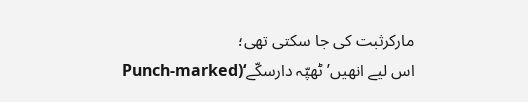مارکرثبت کی جا سکتی تھی؛
اس لیے انھیں’ ٹھپّہ دارسکّے‘(Punch-marked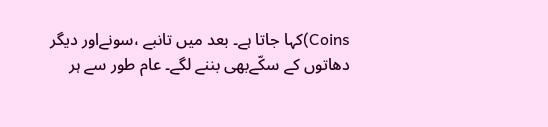Coins)کہا جاتا ہے۔ بعد میں تانبے ،سونےاور دیگر دھاتوں کے سکّےبھی بننے لگے۔ عام طور سے ہر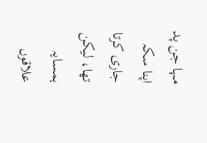مہا جن پد اپنا سکہ جاری کرتا تھا، لیکن ہمسایہ علاقوں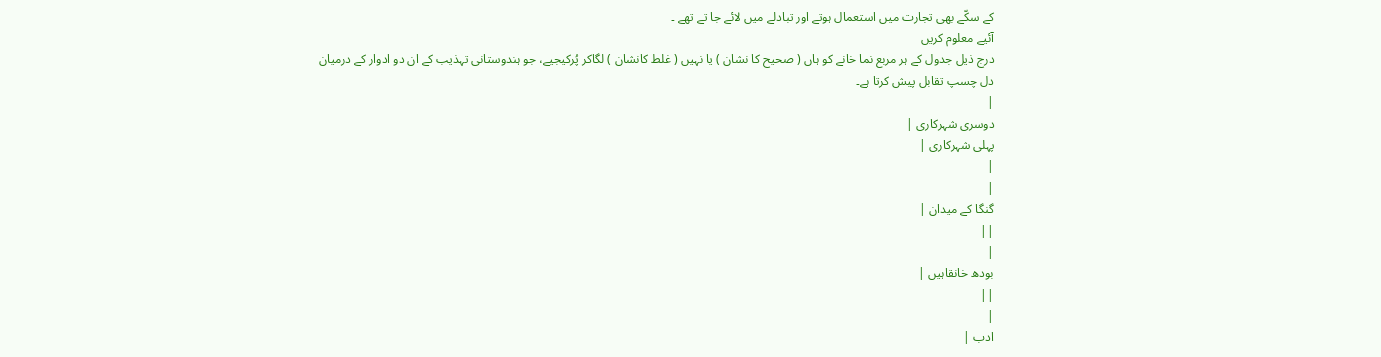کے سکّے بھی تجارت میں استعمال ہوتے اور تبادلے میں لائے جا تے تھے ۔
آئیے معلوم کریں
درج ذیل جدول کے ہر مربع نما خانے کو ہاں ( صحیح کا نشان ) یا نہیں ( غلط کانشان ) لگاکر پُرکیجیے، جو ہندوستانی تہذیب کے ان دو ادوار کے درمیان دل چسپ تقابل پیش کرتا ہے۔
|
دوسری شہرکاری |
پہلی شہرکاری |
|
|
گنگا کے میدان |
||
|
بودھ خانقاہیں |
||
|
ادب |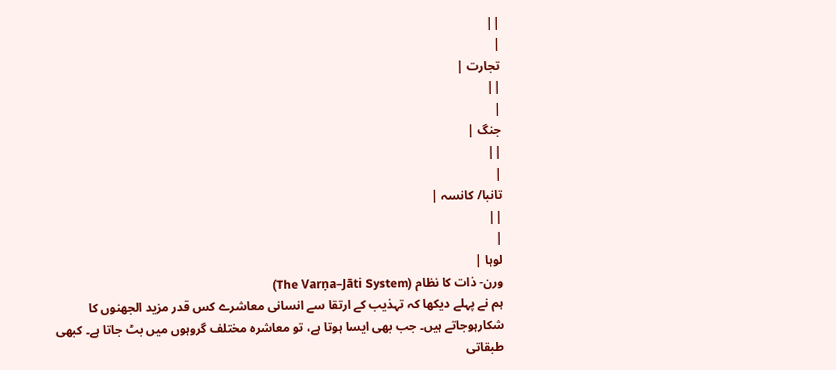||
|
تجارت |
||
|
جنگ |
||
|
تانبا/ کانسہ |
||
|
لوہا |
ورن- ذات کا نظام (The Varṇa–Jāti System)
ہم نے پہلے دیکھا کہ تہذیب کے ارتقا سے انسانی معاشرے کس قدر مزید الجھنوں کا شکارہوجاتے ہیں۔ جب بھی ایسا ہوتا ہے، تو معاشرہ مختلف گروہوں میں بٹ جاتا ہے۔ کبھی طبقاتی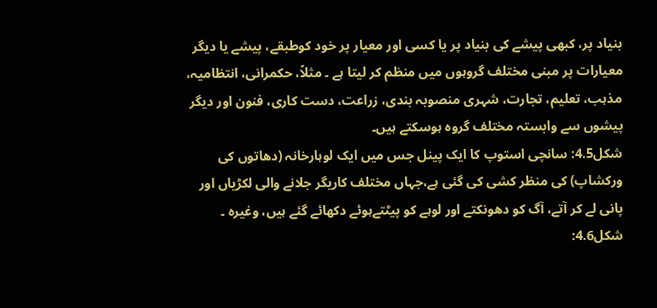بنیاد پر، کبھی پیشے کی بنیاد پر یا کسی اور معیار پر خود کوطبقے، پیشے یا دیگر معیارات پر مبنی مختلف گروہوں میں منظم کر لیتا ہے ۔ مثلاً، حکمرانی، انتظامیہ، مذہب، تعلیم، تجارت، شہری منصوبہ بندی، زراعت، دست کاری، فنون اور دیگر پیشوں سے وابستہ مختلف گروہ ہوسکتے ہیں۔
شکل4.5: سانچی استوپ کا ایک پینل جس میں ایک لوہارخانہ (دھاتوں کی ورکشاپ) کی منظر کشی کی گئی ہے،جہاں مختلف کاریگر جلانے والی لکڑیاں اور پانی لے کر آتے، آگ کو دھونکتے اور لوہے کو پیٹتےہوئے دکھائے گئے ہیں، وغیرہ ۔
شکل4.6: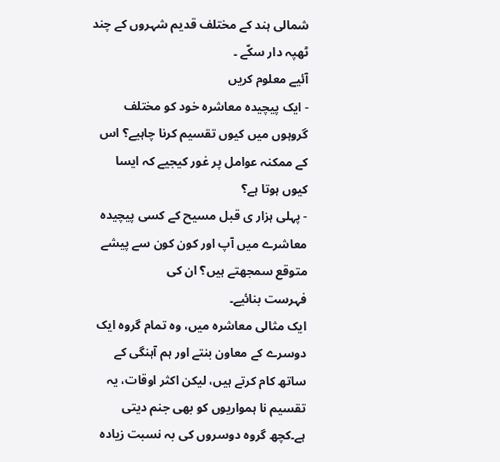شمالی ہند کے مختلف قدیم شہروں کے چند ٹھپہ دار سکّے ۔
آئیے معلوم کریں
- ایک پیچیدہ معاشرہ خود کو مختلف گروہوں میں کیوں تقسیم کرنا چاہیے؟ اس کے ممکنہ عوامل پر غور کیجیے کہ ایسا کیوں ہوتا ہے؟
- پہلی ہزار ی قبل مسیح کے کسی پیچیدہ معاشرے میں آپ اور کون کون سے پیشے متوقع سمجھتے ہیں؟ ان کی
فہرست بنائیے۔
ایک مثالی معاشرہ میں، وہ تمام گروہ ایک دوسرے کے معاون بنتے اور ہم آہنگی کے ساتھ کام کرتے ہیں، لیکن اکثر اوقات، یہ تقسیم نا ہمواریوں کو بھی جنم دیتی ہے۔کچھ گروہ دوسروں کی بہ نسبت زیادہ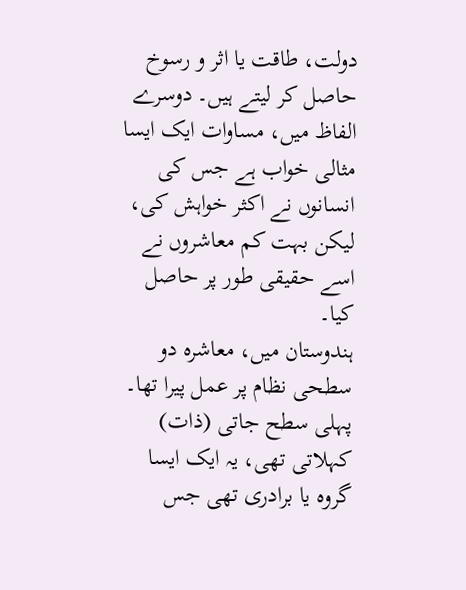دولت، طاقت یا اثر و رسوخ حاصل کر لیتے ہیں۔ دوسرے الفاظ میں، مساوات ایک ایسا مثالی خواب ہے جس کی انسانوں نے اکثر خواہش کی، لیکن بہت کم معاشروں نے اسے حقیقی طور پر حاصل کیا۔
ہندوستان میں، معاشرہ دو سطحی نظام پر عمل پیرا تھا۔ پہلی سطح جاتی (ذات) کہلاتی تھی، یہ ایک ایسا گروہ یا برادری تھی جس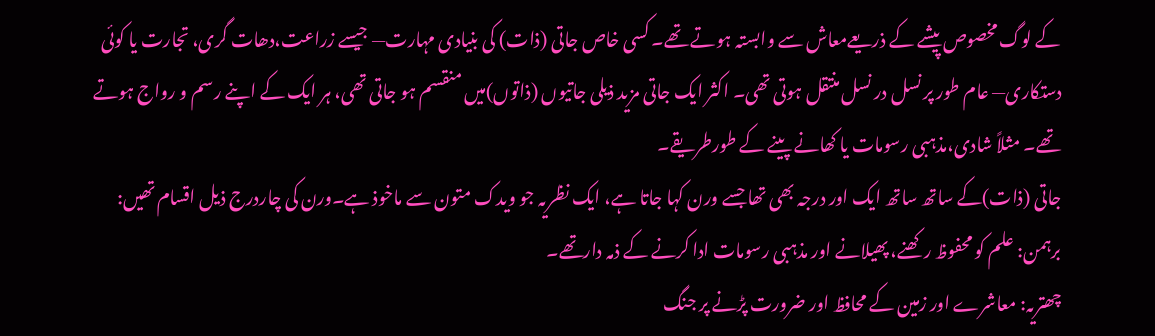کے لوگ مخصوص پیشے کے ذریعےمعاش سے وابستہ ہوتے تھے۔ کسی خاص جاتی (ذات) کی بنیادی مہارت— جیسے زراعت،دھات گری، تجارت یا کوئی دستکاری— عام طور پر نسل در نسل منتقل ہوتی تھی۔ اکثر ایک جاتی مزید ذیلی جاتیوں (ذاتوں)میں منقسم ہو جاتی تھی، ہر ایک کے اپنے رسم و رواج ہوتے تھے۔ مثلاً شادی،مذہبی رسومات یا کھانے پینے کے طورطریقے۔
جاتی (ذات)کے ساتھ ساتھ ایک اور درجہ بھی تھا جسے ورن کہا جاتا ہے، ایک نظریہ جو ویدک متون سے ماخوذ ہے۔ورن کی چاردرج ذیل اقسام تھیں:
برہمن: علم کو محفوظ رکھنے، پھیلانے اور مذہبی رسومات ادا کرنے کے ذمہ دارتھے۔
چھتریہ: معاشرے اور زمین کے محافظ اور ضرورت پڑنے پر جنگ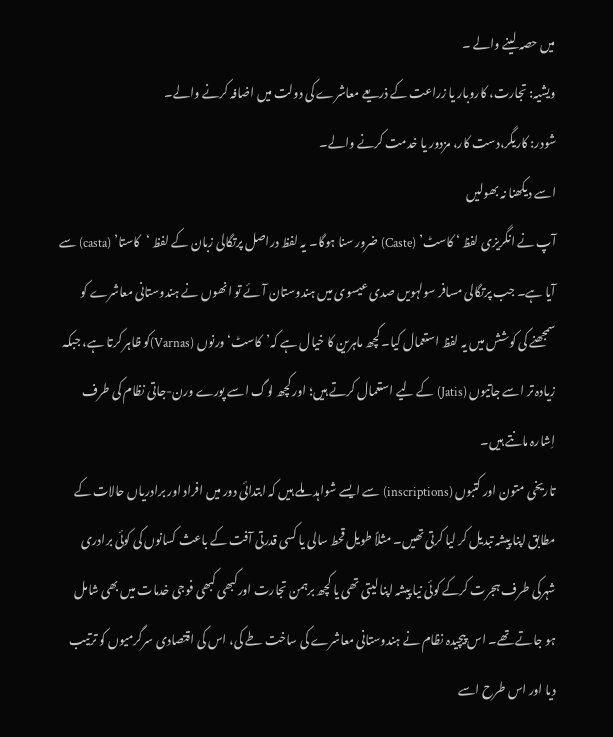میں حصہ لینے والے ۔
ویشیہ: تجارت، کاروبار یا زراعت کے ذریعے معاشرے کی دولت میں اضافہ کرنے والے۔
شودر: کاریگر،دست کار، مزدور یا خدمت کرنے والے۔
اسے دیکھنا نہ بھولیں
آپ نے انگریزی لفظ ‘ کاسٹ’ (Caste) ضرور سنا ہوگا۔ یہ لفظ دراصل پرتگالی زبان کے لفظ ‘کاستا’ (casta) سے آیا ہے۔ جب پرتگالی مسافر سولہویں صدی عیسوی میں ہندوستان آئے تو انھوں نے ہندوستانی معاشرے کو سمجھنے کی کوشش میں یہ لفظ استعمال کیا۔ کچھ ماہرین کا خیال ہے کہ’کاسٹ‘ورنوں (Varnas)کو ظاہر کرتا ہے، جبکہ زیادہ تر اسے جاتیوں (Jatis) کے لیے استعمال کرتے ہیں؛ اور کچھ لوگ اسے پورے ورن-جاتی نظام کی طرف اِشارہ مانتے ہیں۔
تاریخی متون اور کتبوں (inscriptions) سے ایسے شواہد ملے ہیں کہ ابتدائی دور میں افراد اور برادریاں حالات کے مطابق اپنا پیشہ تبدیل کر لیا کرتی تھیں۔ مثلاً طویل قحط سالی یا کسی قدرتی آفت کے باعث کسانوں کی کوئی برادری شہرکی طرف ہجرت کرکے کوئی نیا پیشہ اپنا لیتی تھی یا کچھ برہمن تجارت اورکبھی کبھی فوجی خدمات میں بھی شامل ہو جاتے تھے۔ اس پیچیدہ نظام نے ہندوستانی معاشرے کی ساخت طے کی، اس کی اقتصادی سرگرمیوں کو ترتیب دیا اور اس طرح اسے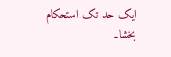ایک حد تک استحکام بخشا۔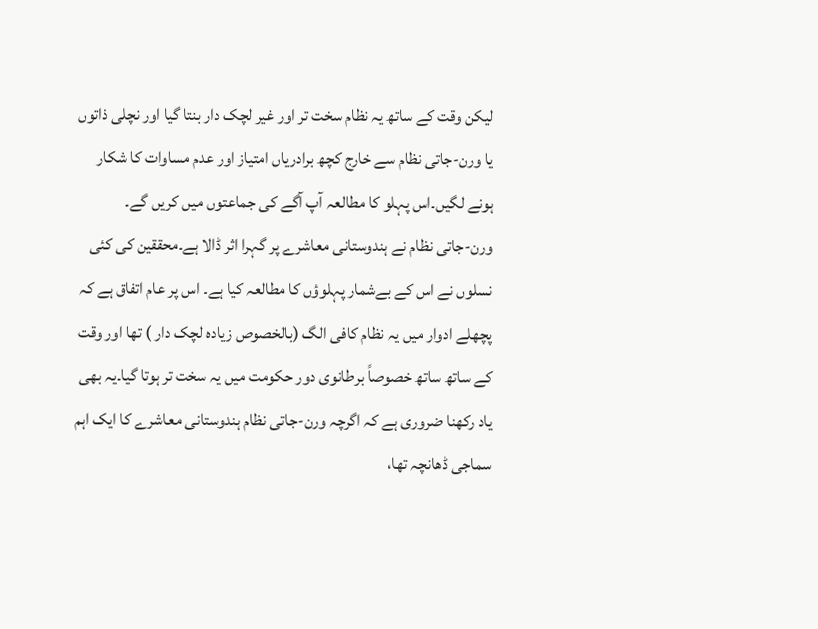لیکن وقت کے ساتھ یہ نظام سخت تر اور غیر لچک دار بنتا گیا اور نچلی ذاتوں یا ورن-جاتی نظام سے خارج کچھ برادریاں امتیاز اور عدم مساوات کا شکار ہونے لگیں۔اس پہلو کا مطالعہ آپ آگے کی جماعتوں میں کریں گے۔
ورن-جاتی نظام نے ہندوستانی معاشرے پر گہرا اثر ڈالا ہے۔محققین کی کئی نسلوں نے اس کے بےشمار پہلوؤں کا مطالعہ کیا ہے۔ اس پر عام اتفاق ہے کہ پچھلے ادوار میں یہ نظام کافی الگ (بالخصوص زیادہ لچک دار ) تھا اور وقت کے ساتھ ساتھ خصوصاً برطانوی دور حکومت میں یہ سخت تر ہوتا گیا۔یہ بھی یاد رکھنا ضروری ہے کہ اگرچہ ورن-جاتی نظام ہندوستانی معاشرے کا ایک اہم سماجی ڈھانچہ تھا،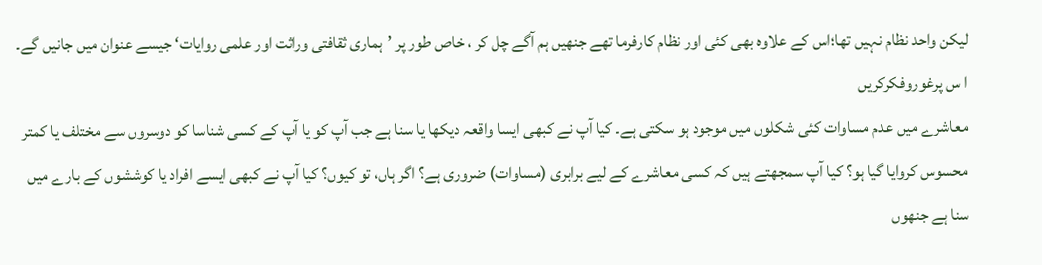لیکن واحد نظام نہیں تھا؛اس کے علاوہ بھی کئی اور نظام کارفرما تھے جنھیں ہم آگے چل کر ، خاص طور پر ’ہماری ثقافتی وراثت اور علمی روایات‘ جیسے عنوان میں جانیں گے۔
ا س پرغوروفکرکریں
معاشرے میں عدم مساوات کئی شکلوں میں موجود ہو سکتی ہے۔ کیا آپ نے کبھی ایسا واقعہ دیکھا یا سنا ہے جب آپ کو یا آپ کے کسی شناسا کو دوسروں سے مختلف یا کمتر محسوس کروایا گیا ہو؟ کیا آپ سمجھتے ہیں کہ کسی معاشرے کے لیے برابری (مساوات) ضروری ہے؟ اگر ہاں، تو کیوں؟ کیا آپ نے کبھی ایسے افراد یا کوششوں کے بارے میں سنا ہے جنھوں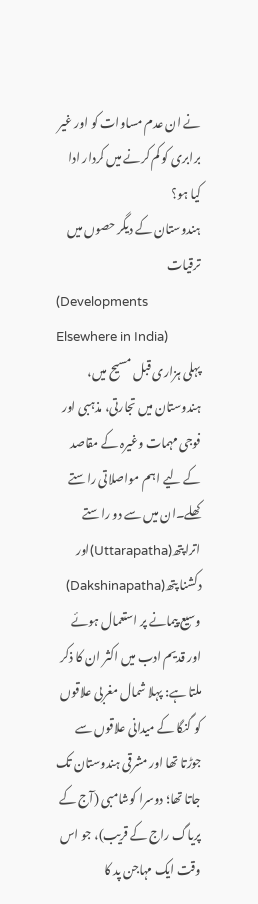نے ان عدم مساوات کو اور غیر برابری کو کم کرنے میں کردار ادا کیا ہو؟
ہندوستان کے دیگر حصوں میں ترقیات
(Developments Elsewhere in India)
پہلی ہزاری قبل مسیح میں، ہندوستان میں تجارتی، مذہبی اور فوجی مہمات وغیرہ کے مقاصد کے لیے اہم مواصلاتی راستے کھلے۔ان میں سے دو راستے اتراپتھ(Uttarapatha)اور دکشنا پتھ(Dakshinapatha) وسیع پیمانے پر استعمال ہوئے اور قدیم ادب میں اکثر ان کا ذکر ملتا ہے: پہلا شمال مغربی علاقوں کو گنگا کے میدانی علاقوں سے جوڑتا تھا اور مشرقی ہندوستان تک جاتا تھا؛ دوسرا کوشامبی (آج کے پریاگ راج کے قریب)، جو اس وقت ایک مہاجن پد کا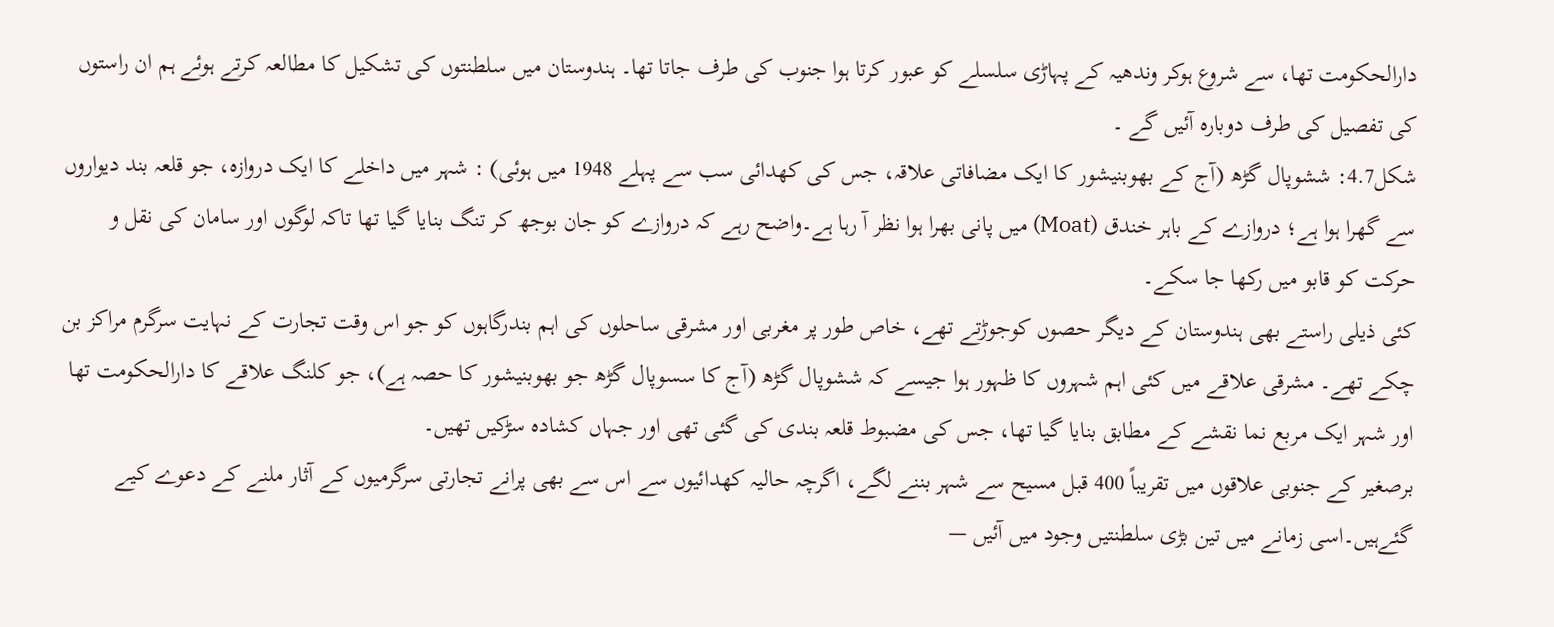دارالحکومت تھا، سے شروع ہوکر وندھیہ کے پہاڑی سلسلے کو عبور کرتا ہوا جنوب کی طرف جاتا تھا۔ ہندوستان میں سلطنتوں کی تشکیل کا مطالعہ کرتے ہوئے ہم ان راستوں کی تفصیل کی طرف دوبارہ آئیں گے ۔
شکل4.7: ششوپال گڑھ (آج کے بھوبنیشور کا ایک مضافاتی علاقہ، جس کی کھدائی سب سے پہلے 1948 میں ہوئی) : شہر میں داخلے کا ایک دروازہ، جو قلعہ بند دیواروں سے گھرا ہوا ہے؛ دروازے کے باہر خندق (Moat) میں پانی بھرا ہوا نظر آ رہا ہے۔واضح رہے کہ دروازے کو جان بوجھ کر تنگ بنایا گیا تھا تاکہ لوگوں اور سامان کی نقل و حرکت کو قابو میں رکھا جا سکے۔
کئی ذیلی راستے بھی ہندوستان کے دیگر حصوں کوجوڑتے تھے، خاص طور پر مغربی اور مشرقی ساحلوں کی اہم بندرگاہوں کو جو اس وقت تجارت کے نہایت سرگرم مراکز بن چکے تھے۔ مشرقی علاقے میں کئی اہم شہروں کا ظہور ہوا جیسے کہ ششوپال گڑھ (آج کا سسوپال گڑھ جو بھوبنیشور کا حصہ ہے)، جو کلنگ علاقے کا دارالحکومت تھا اور شہر ایک مربع نما نقشے کے مطابق بنایا گیا تھا، جس کی مضبوط قلعہ بندی کی گئی تھی اور جہاں کشادہ سڑکیں تھیں۔
برصغیر کے جنوبی علاقوں میں تقریباً 400 قبل مسیح سے شہر بننے لگے، اگرچہ حالیہ کھدائیوں سے اس سے بھی پرانے تجارتی سرگرمیوں کے آثار ملنے کے دعوے کیے گئےہیں۔اسی زمانے میں تین بڑی سلطنتیں وجود میں آئیں —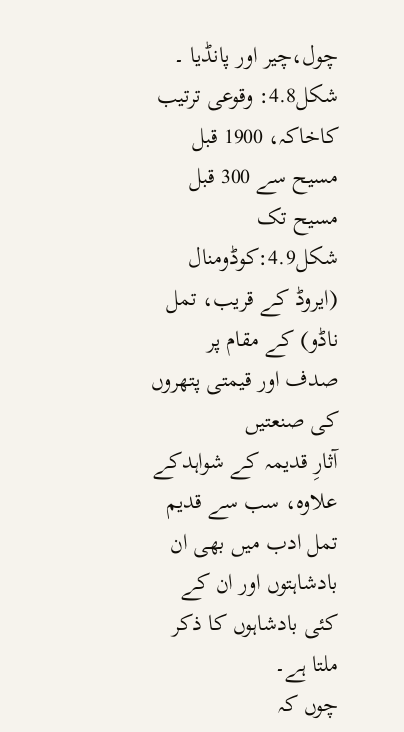چول،چیر اور پانڈیا ۔
شکل4.8: وقوعی ترتیب کاخاکہ، 1900 قبل مسیح سے 300 قبل مسیح تک
شکل4.9:کوڈومنال (ایروڈ کے قریب، تمل ناڈو) کے مقام پر صدف اور قیمتی پتھروں کی صنعتیں
آثارِ قدیمہ کے شواہدکے علاوہ، سب سے قدیم تمل ادب میں بھی ان بادشاہتوں اور ان کے کئی بادشاہوں کا ذکر ملتا ہے۔
چوں کہ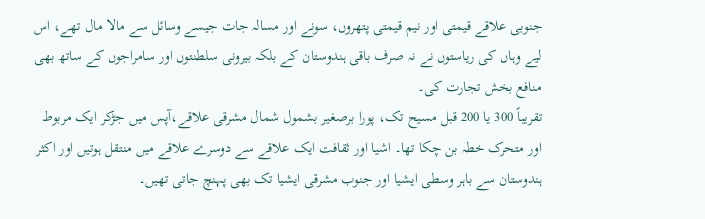جنوبی علاقے قیمتی اور نیم قیمتی پتھروں، سونے اور مسالہ جات جیسے وسائل سے مالا مال تھے، اس لیے وہاں کی ریاستوں نے نہ صرف باقی ہندوستان کے بلکہ بیرونی سلطنتوں اور سامراجوں کے ساتھ بھی منافع بخش تجارت کی۔
تقریباً 300 یا 200 قبل مسیح تک، پورا برصغیر بشمول شمال مشرقی علاقے،آپس میں جڑکر ایک مربوط اور متحرک خطہ بن چکا تھا۔ اشیا اور ثقافت ایک علاقے سے دوسرے علاقے میں منتقل ہوتیں اور اکثر ہندوستان سے باہر وسطی ایشیا اور جنوب مشرقی ایشیا تک بھی پہنچ جاتی تھیں۔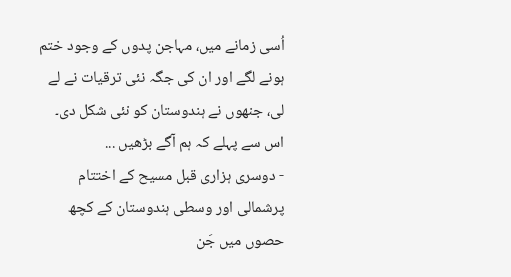اُسی زمانے میں، مہاجن پدوں کے وجود ختم ہونے لگے اور ان کی جگہ نئی ترقیات نے لے لی، جنھوں نے ہندوستان کو نئی شکل دی۔
اس سے پہلے کہ ہم آگے بڑھیں ...
- دوسری ہزاری قبل مسیح کے اختتام پرشمالی اور وسطی ہندوستان کے کچھ حصوں میں جَن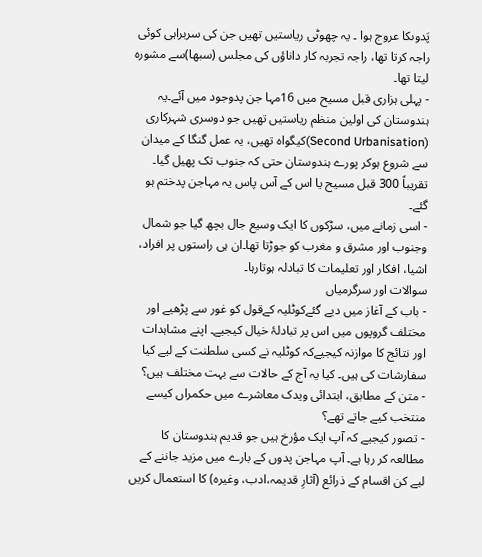پَدوںکا عروج ہوا ۔ یہ چھوٹی ریاستیں تھیں جن کی سربراہی کوئی راجہ کرتا تھا، راجہ تجربہ کار داناؤں کی مجلس (سبھا)سے مشورہ لیتا تھا۔
- پہلی ہزاری قبل مسیح میں 16مہا جن پدوجود میں آئے۔یہ ہندوستان کی اولین منظم ریاستیں تھیں جو دوسری شہرکاری (Second Urbanisation)کیگواہ تھیں، یہ عمل گنگا کے میدان سے شروع ہوکر پورے ہندوستان حتی کہ جنوب تک پھیل گیا۔ تقریباً 300 قبل مسیح یا اس کے آس پاس یہ مہاجن پدختم ہو گئے۔
- اسی زمانے میں، سڑکوں کا ایک وسیع جال بچھ گیا جو شمال وجنوب اور مشرق و مغرب کو جوڑتا تھا۔ان ہی راستوں پر افراد، اشیا، افکار اور تعلیمات کا تبادلہ ہوتارہا۔
سوالات اور سرگرمیاں
- باب کے آغاز میں دیے گئےکوٹلیہ کےقول کو غور سے پڑھیے اور مختلف گروپوں میں اس پر تبادلۂ خیال کیجیے۔ اپنے مشاہدات اور نتائج کا موازنہ کیجیےکہ کوٹلیہ نے کسی سلطنت کے لیے کیا سفارشات کی ہیں۔ کیا یہ آج کے حالات سے بہت مختلف ہیں؟
- متن کے مطابق، ابتدائی ویدک معاشرے میں حکمراں کیسے منتخب کیے جاتے تھے؟
- تصور کیجیے کہ آپ ایک مؤرخ ہیں جو قدیم ہندوستان کا مطالعہ کر رہا ہے۔ آپ مہاجن پدوں کے بارے میں مزید جاننے کے لیے کن اقسام کے ذرائع (آثارِ قدیمہ،ادب، وغیرہ) کا استعمال کریں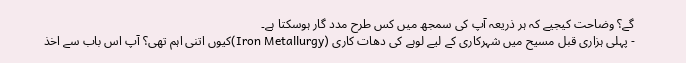گے؟ وضاحت کیجیے کہ ہر ذریعہ آپ کی سمجھ میں کس طرح مدد گار ہوسکتا ہے۔
- پہلی ہزاری قبل مسیح میں شہرکاری کے لیے لوہے کی دھات کاری (Iron Metallurgy)کیوں اتنی اہم تھی؟ آپ اس باب سے اخذ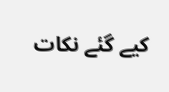کیے گئے نکات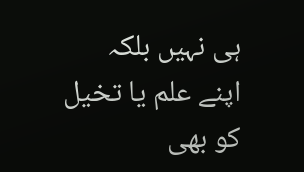ہی نہیں بلکہ اپنے علم یا تخیل کو بھی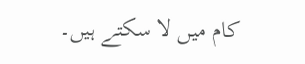کام میں لا سکتے ہیں۔